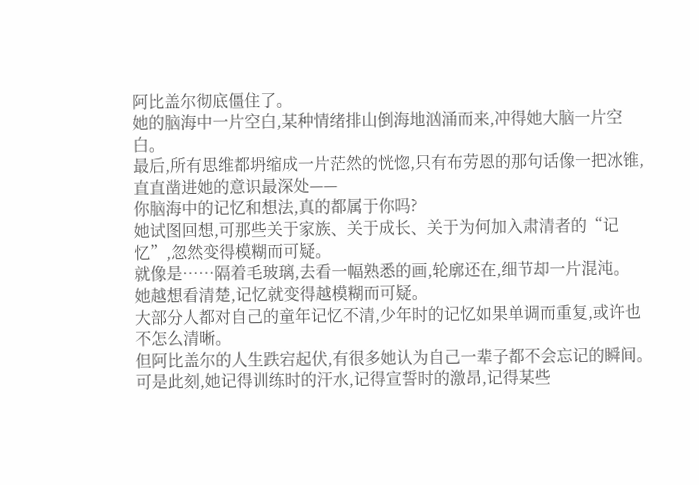阿比盖尔彻底僵住了。
她的脑海中一片空白,某种情绪排山倒海地汹涌而来,冲得她大脑一片空白。
最后,所有思维都坍缩成一片茫然的恍惚,只有布劳恩的那句话像一把冰锥,直直凿进她的意识最深处——
你脑海中的记忆和想法,真的都属于你吗?
她试图回想,可那些关于家族、关于成长、关于为何加入肃清者的“记忆”,忽然变得模糊而可疑。
就像是……隔着毛玻璃,去看一幅熟悉的画,轮廓还在,细节却一片混沌。
她越想看清楚,记忆就变得越模糊而可疑。
大部分人都对自己的童年记忆不清,少年时的记忆如果单调而重复,或许也不怎么清晰。
但阿比盖尔的人生跌宕起伏,有很多她认为自己一辈子都不会忘记的瞬间。
可是此刻,她记得训练时的汗水,记得宣誓时的激昂,记得某些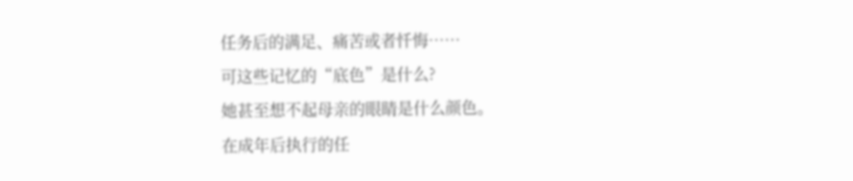任务后的满足、痛苦或者忏悔……
可这些记忆的“底色”是什么?
她甚至想不起母亲的眼睛是什么颜色。
在成年后执行的任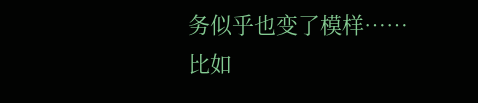务似乎也变了模样……
比如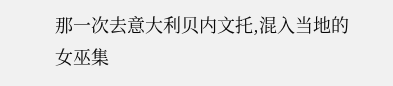那一次去意大利贝内文托,混入当地的女巫集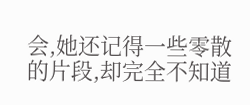会,她还记得一些零散的片段,却完全不知道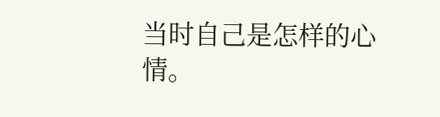当时自己是怎样的心情。